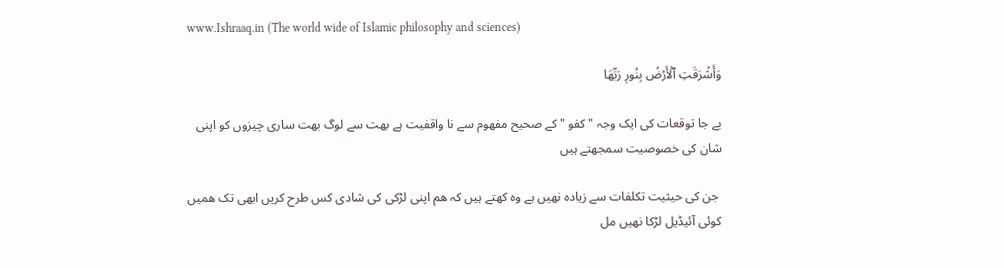www.Ishraaq.in (The world wide of Islamic philosophy and sciences)

وَأَشۡرَقَتِ ٱلۡأَرۡضُ بِنُورِ رَبِّهَا

بے جا توقعات کی ایک وجہ " کفو " کے صحیح مفھوم سے نا واقفیت ہے بھت سے لوگ بھت ساری چیزوں کو اپنی شان کی خصوصیت سمجھتے ہیں

 جن کی حیثیت تکلفات سے زیادہ نھیں ہے وہ کھتے ہیں کہ ھم اپنی لڑکی کی شادی کس طرح کریں ابھی تک ھمیں کوئی آئیڈیل لڑکا نھیں مل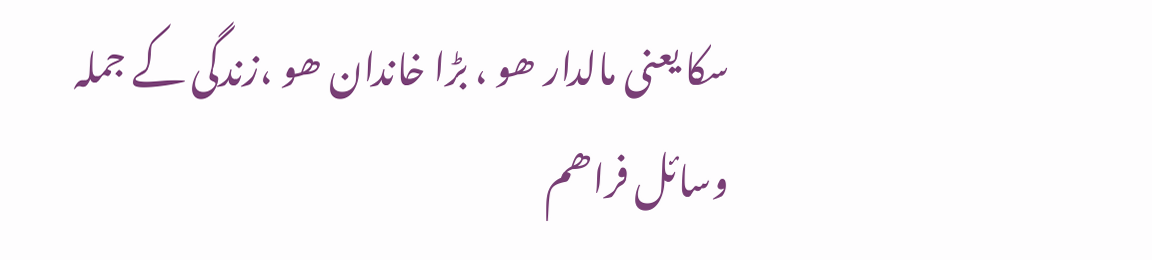سکا یعنی مالدار ھو ، بڑا خاندان ھو ،زندگی کے جملہ وسائل فراھم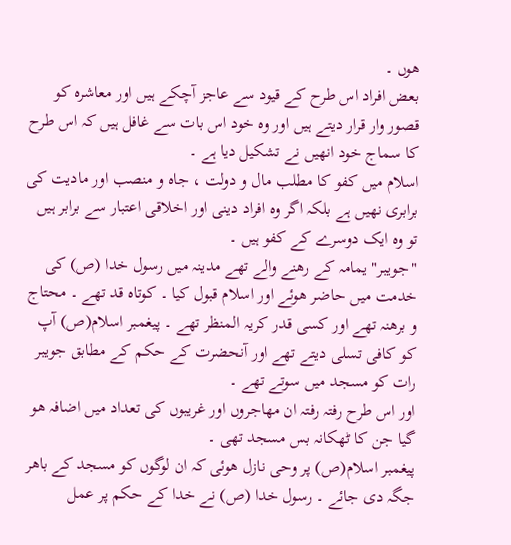ھوں ۔
بعض افراد اس طرح کے قیود سے عاجز آچکے ہیں اور معاشرہ کو قصور وار قرار دیتے ہیں اور وہ خود اس بات سے غافل ہیں کہ اس طرح کا سماج خود انھیں نے تشکیل دیا ہے ۔
اسلام میں کفو کا مطلب مال و دولت ، جاہ و منصب اور مادیت کی برابری نھیں ہے بلکہ اگر وہ افراد دینی اور اخلاقی اعتبار سے برابر ہیں تو وہ ایک دوسرے کے کفو ہیں ۔
"جویبر" یمامہ کے رھنے والے تھے مدینہ میں رسول خدا (ص) کی خدمت میں حاضر ھوئے اور اسلام قبول کیا ۔ کوتاہ قد تھے ۔ محتاج و برھنہ تھے اور کسی قدر کریہ المنظر تھے ۔ پیغمبر اسلام(ص) آپ کو کافی تسلی دیتے تھے اور آنحضرت کے حکم کے مطابق جویبر رات کو مسجد میں سوتے تھے ۔
اور اس طرح رفتہ رفتہ ان مھاجروں اور غریبوں کی تعداد میں اضافہ ھو گیا جن کا ٹھکانہ بس مسجد تھی ۔
پیغمبر اسلام(ص) پر وحی نازل ھوئی کہ ان لوگوں کو مسجد کے باھر جگہ دی جائے ۔ رسول خدا (ص) نے خدا کے حکم پر عمل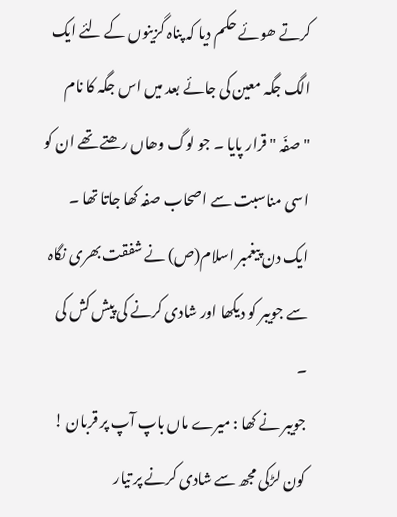کرتے ھوئے حکم دیا کہ پناہ گزینوں کے لئے ایک الگ جگہ معین کی جائے بعد میں اس جگہ کا نام "صفّہ " قرار پایا ۔ جو لوگ وھاں رھتے تھے ان کو اسی مناسبت سے اصحاب صفہ کھا جاتا تھا ۔
ایک دن پیغمبر اسلام(ص) نے شفقت بھری نگاہ سے جویبر کو دیکھا اور شادی کرنے کی پیش کش کی ۔
جویبر نے کھا : میرے ماں باپ آپ پر قربان ! کون لڑکی مجھ سے شادی کرنے پر تیار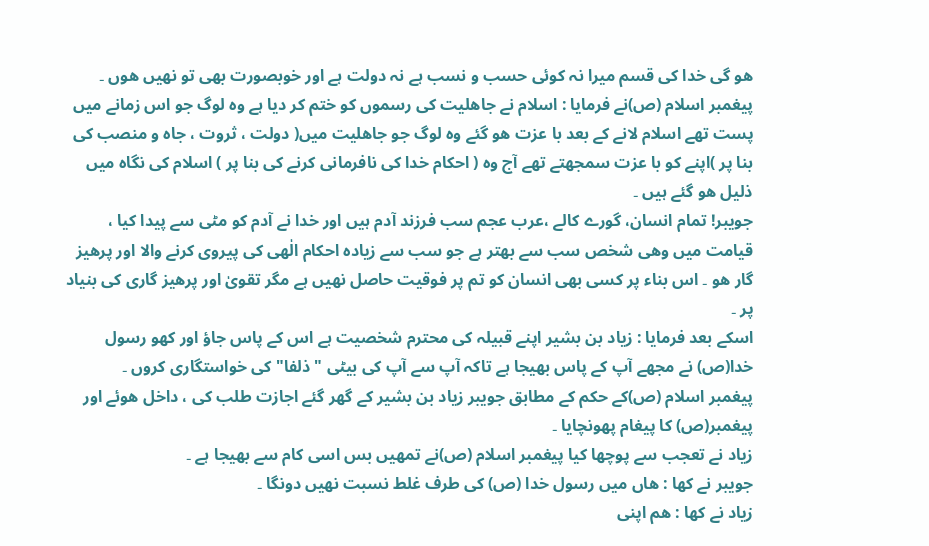ھو گی خدا کی قسم میرا نہ کوئی حسب و نسب ہے نہ دولت ہے اور خوبصورت بھی تو نھیں ھوں ۔
پیغمبر اسلام (ص)نے فرمایا : اسلام نے جاھلیت کی رسموں کو ختم کر دیا ہے وہ لوگ جو اس زمانے میں پست تھے اسلام لانے کے بعد با عزت ھو گئے وہ لوگ جو جاھلیت میں( دولت ، ثروت ، جاہ و منصب کی بنا پر )اپنے کو با عزت سمجھتے تھے آج وہ ( احکام خدا کی نافرمانی کرنے کی بنا پر ) اسلام کی نگاہ میں ذلیل ھو گئے ہیں ۔
جویبر! تمام انسان، گورے کالے ،عرب عجم سب فرزند آدم ہیں اور خدا نے آدم کو مٹی سے پیدا کیا ، قیامت میں وھی شخص سب سے بھتر ہے جو سب سے زیادہ احکام الٰھی کی پیروی کرنے والا اور پرھیز گار ھو ۔ اس بناء پر کسی بھی انسان کو تم پر فوقیت حاصل نھیں ہے مگر تقویٰ اور پرھیز گاری کی بنیاد پر ۔
اسکے بعد فرمایا : زیاد بن بشیر اپنے قبیلہ کی محترم شخصیت ہے اس کے پاس جاؤ اور کھو رسول خدا(ص) نے مجھے آپ کے پاس بھیجا ہے تاکہ آپ سے آپ کی بیٹی " ذلفا" کی خواستگاری کروں ۔
پیغمبر اسلام (ص)کے حکم کے مطابق جویبر زیاد بن بشیر کے گھر گئے اجازت طلب کی ، داخل ھوئے اور پیغمبر(ص) کا پیغام پھونچایا ۔
زیاد نے تعجب سے پوچھا کیا پیغمبر اسلام (ص)نے تمھیں بس اسی کام سے بھیجا ہے ۔
جویبر نے کھا : ھاں میں رسول خدا (ص) کی طرف غلط نسبت نھیں دونگا ۔
زیاد نے کھا : ھم اپنی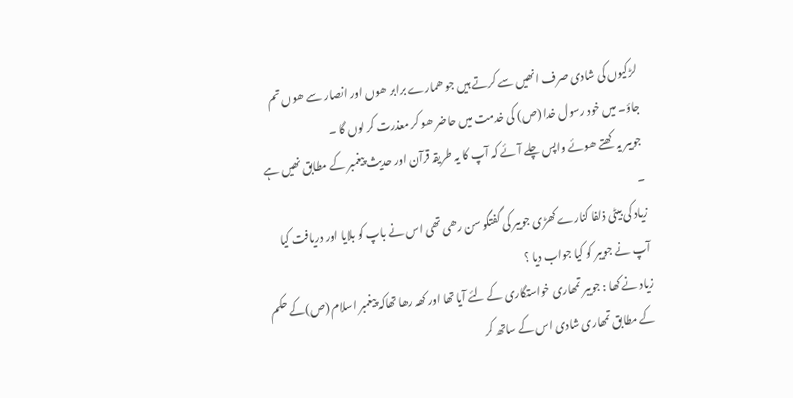لڑکیوں کی شادی صرف انھیں سے کرتے ہیں جو ھمارے برابر ھوں اور انصار سے ھوں تم جاؤ۔ میں خود رسول خدا (ص) کی خدمت میں حاضر ھو کر معذرت کر لوں گا ۔
جویبر یہ کھتے ھوئے واپس چلے آئے کہ آپ کا یہ طریقہ قرآن اور حدیث پیغمبر کے مطابق نھیں ہے ۔
زیاد کی بیٹی ذلفا کنارے کھڑی جویبر کی گفتگو سن رھی تھی اس نے باپ کو بلایا اور دریافت کیا آپ نے جویبر کو کیا جواب دیا ؟
زیاد نے کھا : جویبر تمھاری خواستگاری کے لئے آیا تھا اور کھہ رھا تھاکہ پیغمبر اسلام (ص)کے حکم کے مطابق تمھاری شادی اس کے ساتھ کر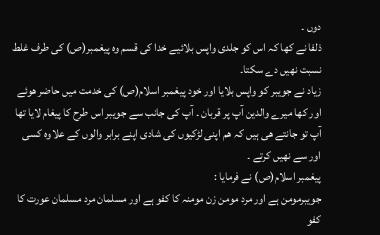دوں ۔
ذلفا نے کھا کہ اس کو جلدی واپس بلائیے خدا کی قسم وہ پیغمبر(ص) کی طرف غلط نسبت نھیں دے سکتا۔
زیاد نے جویبر کو واپس بلایا اور خود پیغمبر اسلام(ص) کی خدمت میں حاضر ھوئے اور کھا میرے والدین آپ پر قربان ۔ آپ کی جانب سے جویبر اس طرح کا پیغام لایا تھا آپ تو جانتے ھی ہیں کہ ھم اپنی لڑکیوں کی شادی اپنے برابر والوں کے علاوہ کسی اور سے نھیں کرتے ۔
پیغمبر اسلام(ص) نے فرمایا :
جویبرمومن ہے اور مرد مومن زن مومنہ کا کفو ہے اور مسلمان مرد مسلمان عورت کا کفو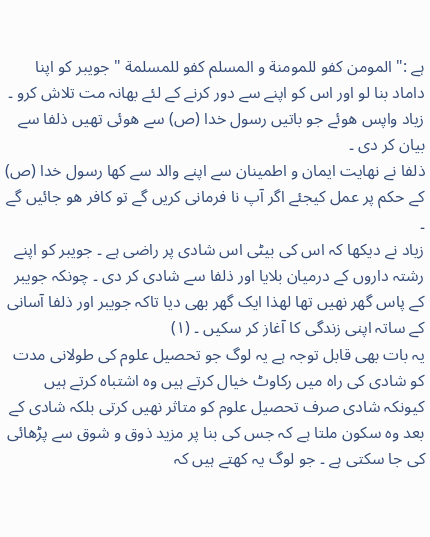ہے :" المومن کفو للمومنة و المسلم کفو للمسلمة " جویبر کو اپنا داماد بنا لو اور اس کو اپنے سے دور کرنے کے لئے بھانہ مت تلاش کرو ۔
زیاد واپس ھوئے جو باتیں رسول خدا (ص) سے ھوئی تھیں ذلفا سے بیان کر دی ۔
ذلفا نے نھایت ایمان و اطمینان سے اپنے والد سے کھا رسول خدا (ص) کے حکم پر عمل کیجئے اگر آپ نا فرمانی کریں گے تو کافر ھو جائیں گے ۔
زیاد نے دیکھا کہ اس کی بیٹی اس شادی پر راضی ہے ۔ جویبر کو اپنے رشتہ داروں کے درمیان بلایا اور ذلفا سے شادی کر دی ۔ چونکہ جویبر کے پاس گھر نھیں تھا لھذا ایک گھر بھی دیا تاکہ جویبر اور ذلفا آسانی کے ساتہ اپنی زندگی کا آغاز کر سکیں ۔ (۱)
یہ بات بھی قابل توجہ ہے یہ لوگ جو تحصیل علوم کی طولانی مدت کو شادی کی راہ میں رکاوٹ خیال کرتے ہیں وہ اشتباہ کرتے ہیں کیونکہ شادی صرف تحصیل علوم کو متاثر نھیں کرتی بلکہ شادی کے بعد وہ سکون ملتا ہے کہ جس کی بنا پر مزید ذوق و شوق سے پڑھائی کی جا سکتی ہے ۔ جو لوگ یہ کھتے ہیں کہ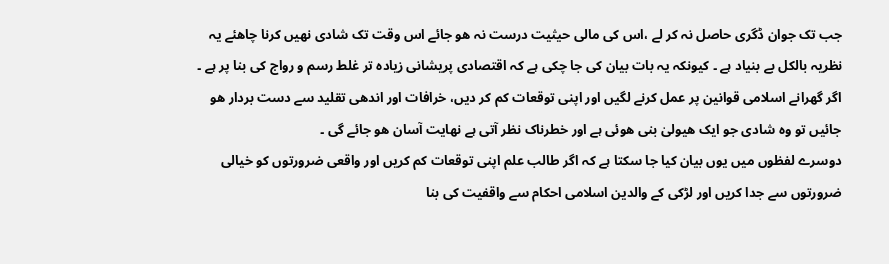جب تک جوان ڈگری حاصل نہ کر لے ،اس کی مالی حیثیت درست نہ ھو جائے اس وقت تک شادی نھیں کرنا چاھئے یہ نظریہ بالکل بے بنیاد ہے ۔ کیونکہ یہ بات بیان کی جا چکی ہے کہ اقتصادی پریشانی زیادہ تر غلط رسم و رواج کی بنا پر ہے ۔ اگر گھرانے اسلامی قوانین پر عمل کرنے لگیں اور اپنی توقعات کم کر دیں، خرافات اور اندھی تقلید سے دست بردار ھو جائیں تو وہ شادی جو ایک ھیولیٰ بنی ھوئی ہے اور خطرناک نظر آتی ہے نھایت آسان ھو جائے گی ۔
دوسرے لفظوں میں یوں بیان کیا جا سکتا ہے کہ اگر طالب علم اپنی توقعات کم کریں اور واقعی ضرورتوں کو خیالی ضرورتوں سے جدا کریں اور لڑکی کے والدین اسلامی احکام سے واقفیت کی بنا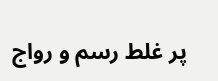پر غلط رسم و رواج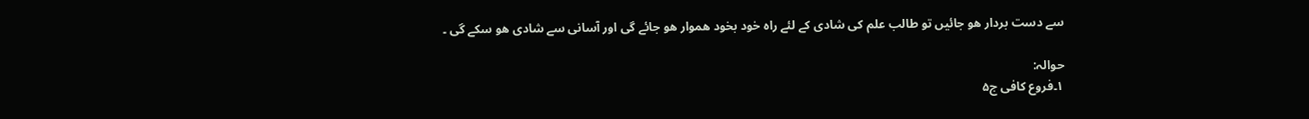سے دست بردار ھو جائیں تو طالب علم کی شادی کے لئے راہ خود بخود ھموار ھو جائے گی اور آسانی سے شادی ھو سکے گی ۔

حوالہ:
۱۔فروع کافی ج۵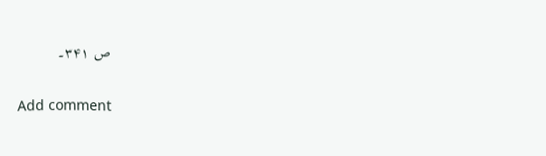ص ۳۴۱۔

Add comment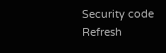Security code
Refresh